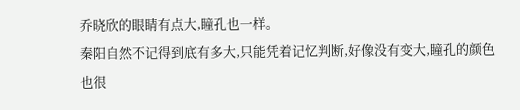乔晓欣的眼睛有点大,瞳孔也一样。
秦阳自然不记得到底有多大,只能凭着记忆判断,好像没有变大,瞳孔的颜色也很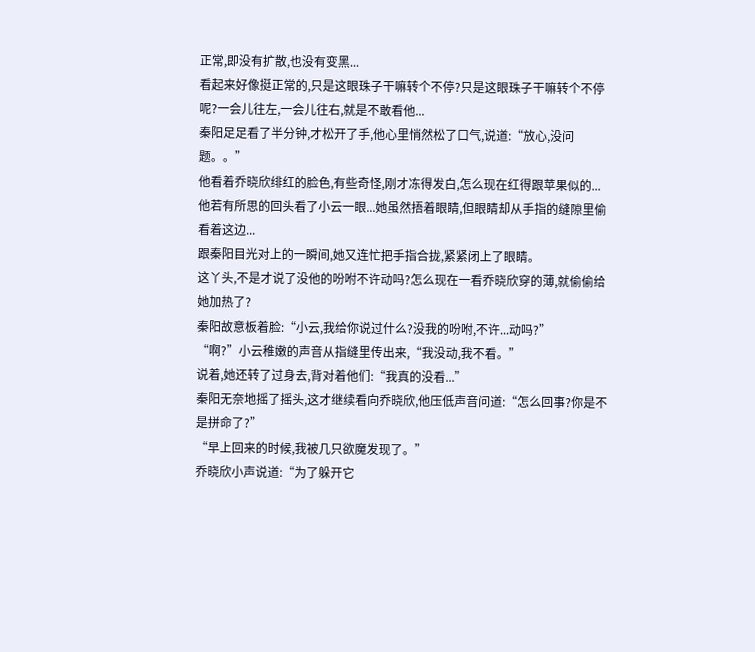正常,即没有扩散,也没有变黑...
看起来好像挺正常的,只是这眼珠子干嘛转个不停?只是这眼珠子干嘛转个不停呢?一会儿往左,一会儿往右,就是不敢看他...
秦阳足足看了半分钟,才松开了手,他心里悄然松了口气,说道:“放心,没问题。。”
他看着乔晓欣绯红的脸色,有些奇怪,刚才冻得发白,怎么现在红得跟苹果似的...
他若有所思的回头看了小云一眼...她虽然捂着眼睛,但眼睛却从手指的缝隙里偷看着这边...
跟秦阳目光对上的一瞬间,她又连忙把手指合拢,紧紧闭上了眼睛。
这丫头,不是才说了没他的吩咐不许动吗?怎么现在一看乔晓欣穿的薄,就偷偷给她加热了?
秦阳故意板着脸:“小云,我给你说过什么?没我的吩咐,不许...动吗?”
“啊?”小云稚嫩的声音从指缝里传出来,“我没动,我不看。”
说着,她还转了过身去,背对着他们:“我真的没看...”
秦阳无奈地摇了摇头,这才继续看向乔晓欣,他压低声音问道:“怎么回事?你是不是拼命了?”
“早上回来的时候,我被几只欲魔发现了。”
乔晓欣小声说道:“为了躲开它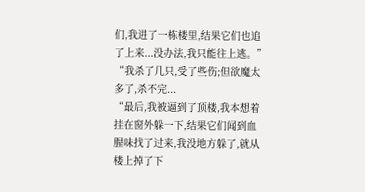们,我进了一栋楼里,结果它们也追了上来...没办法,我只能往上逃。”
“我杀了几只,受了些伤;但欲魔太多了,杀不完...
“最后,我被逼到了顶楼,我本想着挂在窗外躲一下,结果它们闻到血腥味找了过来,我没地方躲了,就从楼上掉了下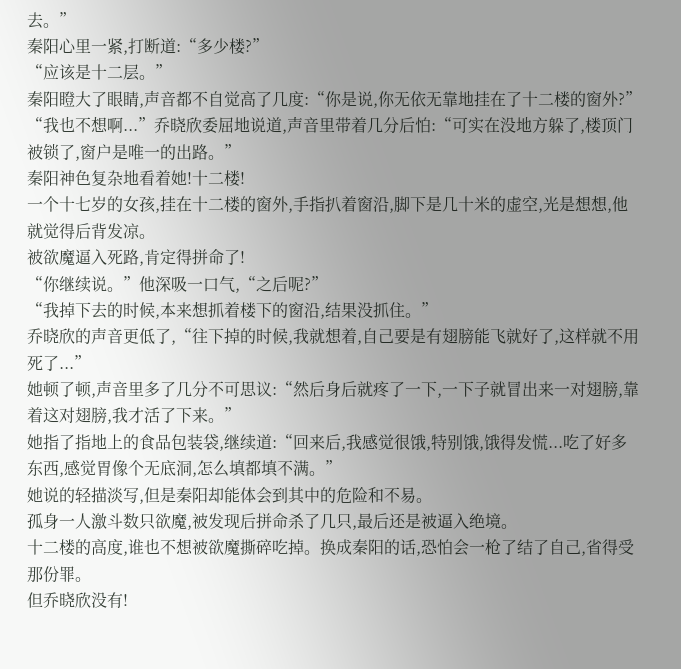去。”
秦阳心里一紧,打断道:“多少楼?”
“应该是十二层。”
秦阳瞪大了眼睛,声音都不自觉高了几度:“你是说,你无依无靠地挂在了十二楼的窗外?”
“我也不想啊...”乔晓欣委屈地说道,声音里带着几分后怕:“可实在没地方躲了,楼顶门被锁了,窗户是唯一的出路。”
秦阳神色复杂地看着她!十二楼!
一个十七岁的女孩,挂在十二楼的窗外,手指扒着窗沿,脚下是几十米的虚空,光是想想,他就觉得后背发凉。
被欲魔逼入死路,肯定得拼命了!
“你继续说。”他深吸一口气,“之后呢?”
“我掉下去的时候,本来想抓着楼下的窗沿,结果没抓住。”
乔晓欣的声音更低了,“往下掉的时候,我就想着,自己要是有翅膀能飞就好了,这样就不用死了...”
她顿了顿,声音里多了几分不可思议:“然后身后就疼了一下,一下子就冒出来一对翅膀,靠着这对翅膀,我才活了下来。”
她指了指地上的食品包装袋,继续道:“回来后,我感觉很饿,特别饿,饿得发慌...吃了好多东西,感觉胃像个无底洞,怎么填都填不满。”
她说的轻描淡写,但是秦阳却能体会到其中的危险和不易。
孤身一人激斗数只欲魔,被发现后拼命杀了几只,最后还是被逼入绝境。
十二楼的高度,谁也不想被欲魔撕碎吃掉。换成秦阳的话,恐怕会一枪了结了自己,省得受那份罪。
但乔晓欣没有!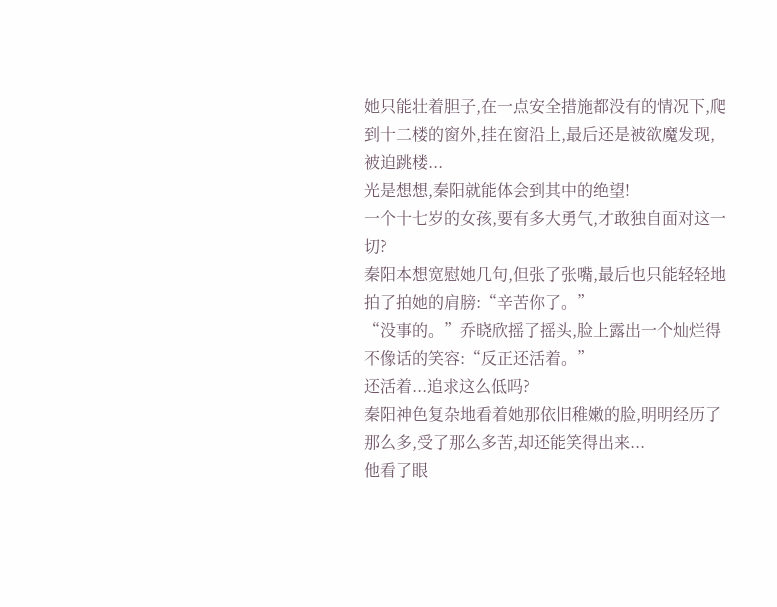她只能壮着胆子,在一点安全措施都没有的情况下,爬到十二楼的窗外,挂在窗沿上,最后还是被欲魔发现,被迫跳楼...
光是想想,秦阳就能体会到其中的绝望!
一个十七岁的女孩,要有多大勇气,才敢独自面对这一切?
秦阳本想宽慰她几句,但张了张嘴,最后也只能轻轻地拍了拍她的肩膀:“辛苦你了。”
“没事的。”乔晓欣摇了摇头,脸上露出一个灿烂得不像话的笑容:“反正还活着。”
还活着...追求这么低吗?
秦阳神色复杂地看着她那依旧稚嫩的脸,明明经历了那么多,受了那么多苦,却还能笑得出来...
他看了眼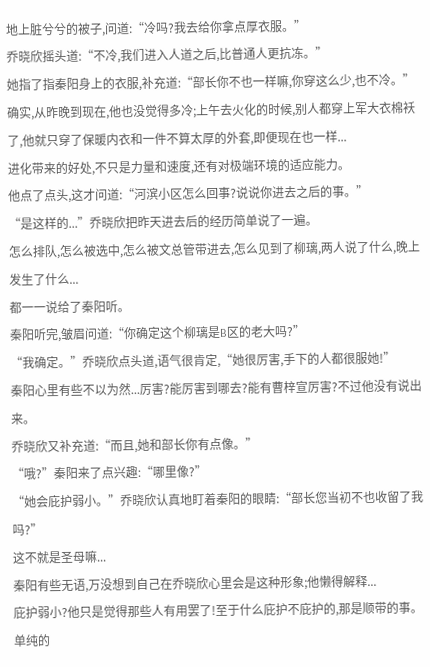地上脏兮兮的被子,问道:“冷吗?我去给你拿点厚衣服。”
乔晓欣摇头道:“不冷,我们进入人道之后,比普通人更抗冻。”
她指了指秦阳身上的衣服,补充道:“部长你不也一样嘛,你穿这么少,也不冷。”
确实,从昨晚到现在,他也没觉得多冷;上午去火化的时候,别人都穿上军大衣棉袄了,他就只穿了保暖内衣和一件不算太厚的外套,即便现在也一样...
进化带来的好处,不只是力量和速度,还有对极端环境的适应能力。
他点了点头,这才问道:“河滨小区怎么回事?说说你进去之后的事。”
“是这样的...”乔晓欣把昨天进去后的经历简单说了一遍。
怎么排队,怎么被选中,怎么被文总管带进去,怎么见到了柳璃,两人说了什么,晚上发生了什么...
都一一说给了秦阳听。
秦阳听完,皱眉问道:“你确定这个柳璃是B区的老大吗?”
“我确定。”乔晓欣点头道,语气很肯定,“她很厉害,手下的人都很服她!”
秦阳心里有些不以为然...厉害?能厉害到哪去?能有曹梓宣厉害?不过他没有说出来。
乔晓欣又补充道:“而且,她和部长你有点像。”
“哦?”秦阳来了点兴趣:“哪里像?”
“她会庇护弱小。”乔晓欣认真地盯着秦阳的眼睛:“部长您当初不也收留了我吗?”
这不就是圣母嘛...
秦阳有些无语,万没想到自己在乔晓欣心里会是这种形象;他懒得解释...
庇护弱小?他只是觉得那些人有用罢了!至于什么庇护不庇护的,那是顺带的事。
单纯的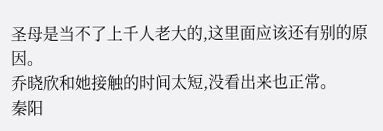圣母是当不了上千人老大的,这里面应该还有别的原因。
乔晓欣和她接触的时间太短,没看出来也正常。
秦阳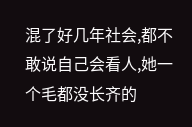混了好几年社会,都不敢说自己会看人,她一个毛都没长齐的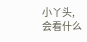小丫头,会看什么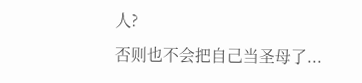人?
否则也不会把自己当圣母了...